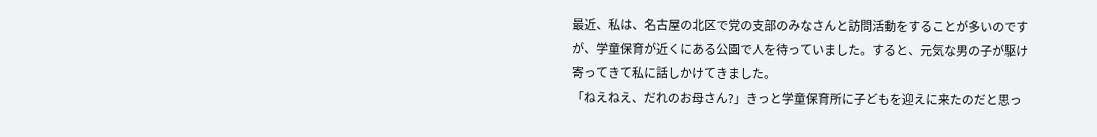最近、私は、名古屋の北区で党の支部のみなさんと訪問活動をすることが多いのですが、学童保育が近くにある公園で人を待っていました。すると、元気な男の子が駆け寄ってきて私に話しかけてきました。
「ねえねえ、だれのお母さん?」きっと学童保育所に子どもを迎えに来たのだと思っ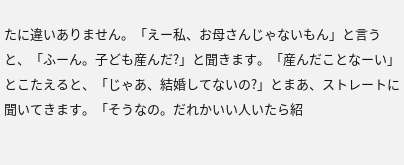たに違いありません。「えー私、お母さんじゃないもん」と言うと、「ふーん。子ども産んだ?」と聞きます。「産んだことなーい」とこたえると、「じゃあ、結婚してないの?」とまあ、ストレートに聞いてきます。「そうなの。だれかいい人いたら紹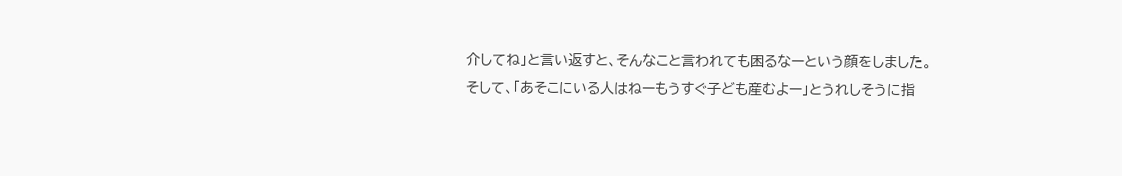介してね」と言い返すと、そんなこと言われても困るなーという顔をしました。
そして、「あそこにいる人はねーもうすぐ子ども産むよー」とうれしそうに指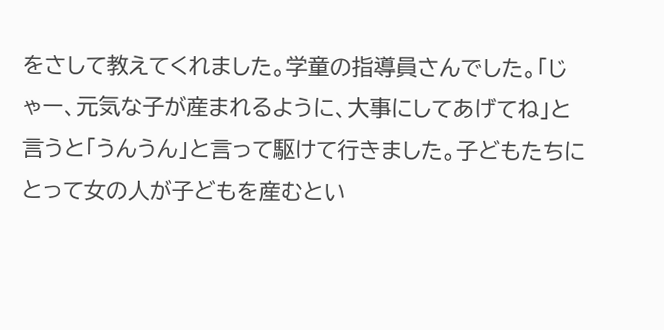をさして教えてくれました。学童の指導員さんでした。「じゃー、元気な子が産まれるように、大事にしてあげてね」と言うと「うんうん」と言って駆けて行きました。子どもたちにとって女の人が子どもを産むとい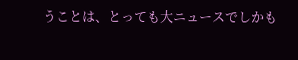うことは、とっても大ニュースでしかも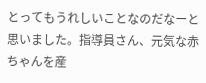とってもうれしいことなのだなーと思いました。指導員さん、元気な赤ちゃんを産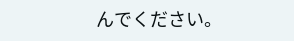んでください。